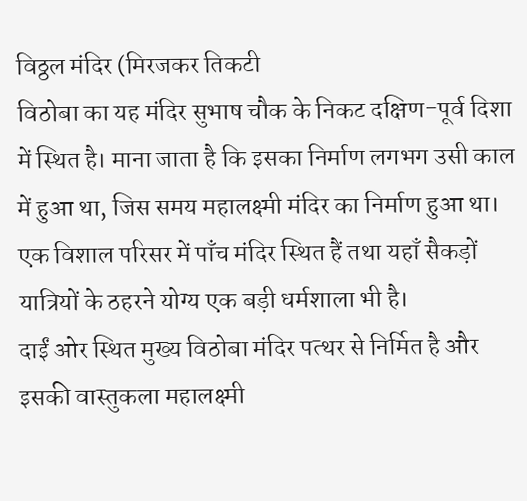विठ्ठल मंदिर (मिरजकर तिकटी
विठोबा का यह मंदिर सुभाष चौक के निकट दक्षिण-पूर्व दिशा में स्थित है। माना जाता है कि इसका निर्माण लगभग उसी काल में हुआ था, जिस समय महालक्ष्मी मंदिर का निर्माण हुआ था। एक विशाल परिसर में पाँच मंदिर स्थित हैं तथा यहाँ सैकड़ों यात्रियों के ठहरने योग्य एक बड़ी धर्मशाला भी है।
दाईं ओर स्थित मुख्य विठोबा मंदिर पत्थर से निर्मित है और इसकी वास्तुकला महालक्ष्मी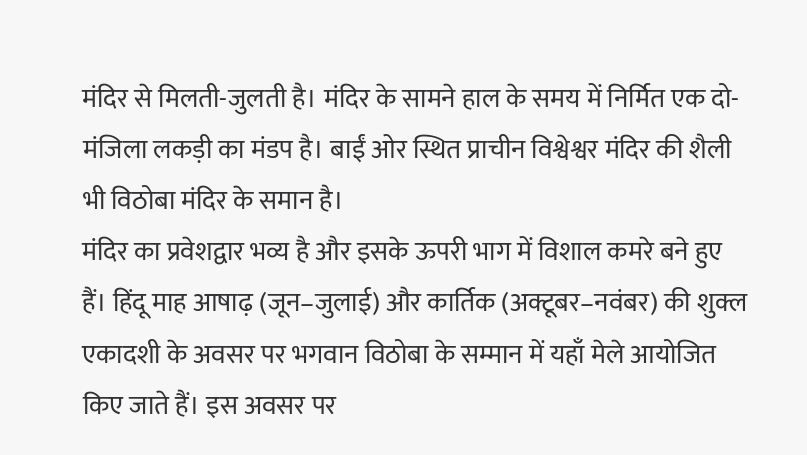मंदिर से मिलती-जुलती है। मंदिर के सामने हाल के समय में निर्मित एक दो-मंजिला लकड़ी का मंडप है। बाईं ओर स्थित प्राचीन विश्वेश्वर मंदिर की शैली भी विठोबा मंदिर के समान है।
मंदिर का प्रवेशद्वार भव्य है और इसके ऊपरी भाग में विशाल कमरे बने हुए हैं। हिंदू माह आषाढ़ (जून–जुलाई) और कार्तिक (अक्टूबर–नवंबर) की शुक्ल एकादशी के अवसर पर भगवान विठोबा के सम्मान में यहाँ मेले आयोजित किए जाते हैं। इस अवसर पर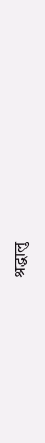श्रद्धालु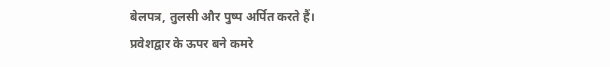बेलपत्र, तुलसी और पुष्प अर्पित करते हैं।
प्रवेशद्वार के ऊपर बने कमरे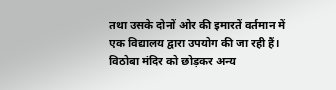तथा उसके दोनों ओर की इमारतें वर्तमान में एक विद्यालय द्वारा उपयोग की जा रही हैं। विठोबा मंदिर को छोड़कर अन्य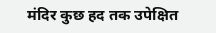मंदिर कुछ हद तक उपेक्षित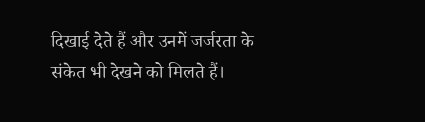दिखाई देते हैं और उनमें जर्जरता के संकेत भी देखने को मिलते हैं।